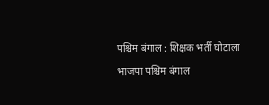पश्चिम बंगाल : शिक्षक भर्ती घोटाला
भाजपा पश्चिम बंगाल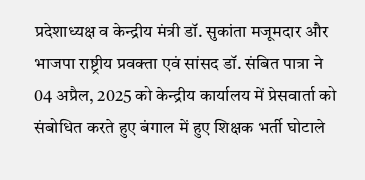प्रदेशाध्यक्ष व केन्द्रीय मंत्री डॉ. सुकांता मजूमदार और भाजपा राष्ट्रीय प्रवक्ता एवं सांसद डॉ. संबित पात्रा ने 04 अप्रैल, 2025 को केन्द्रीय कार्यालय में प्रेसवार्ता को संबोधित करते हुए बंगाल में हुए शिक्षक भर्ती घोटाले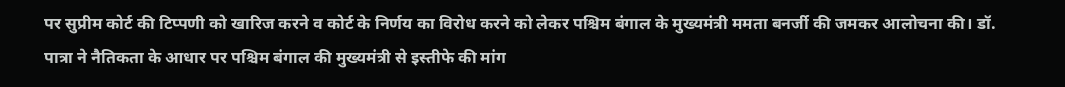पर सुप्रीम कोर्ट की टिप्पणी को खारिज करने व कोर्ट के निर्णय का विरोध करने को लेकर पश्चिम बंगाल के मुख्यमंत्री ममता बनर्जी की जमकर आलोचना की। डॉ. पात्रा ने नैतिकता के आधार पर पश्चिम बंगाल की मुख्यमंत्री से इस्तीफे की मांग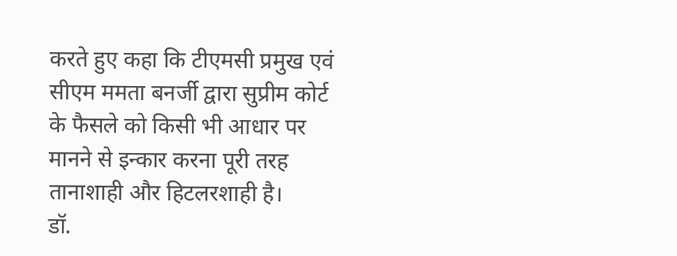करते हुए कहा कि टीएमसी प्रमुख एवं सीएम ममता बनर्जी द्वारा सुप्रीम कोर्ट के फैसले को किसी भी आधार पर मानने से इन्कार करना पूरी तरह तानाशाही और हिटलरशाही है।
डॉ.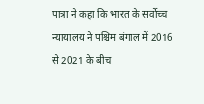पात्रा ने कहा कि भारत के सर्वोच्च न्यायालय ने पश्चिम बंगाल में 2016 से 2021 के बीच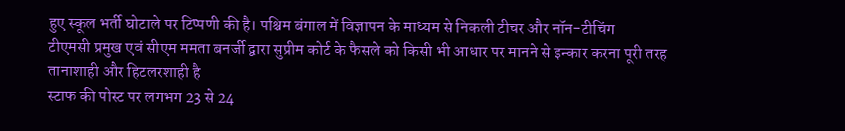हुए स्कूल भर्ती घोटाले पर टिप्पणी की है। पश्चिम बंगाल में विज्ञापन के माध्यम से निकली टीचर और नॉन-टीचिंग
टीएमसी प्रमुख एवं सीएम ममता बनर्जी द्वारा सुप्रीम कोर्ट के फैसले को किसी भी आधार पर मानने से इन्कार करना पूरी तरह तानाशाही और हिटलरशाही है
स्टाफ की पोस्ट पर लगभग 23 से 24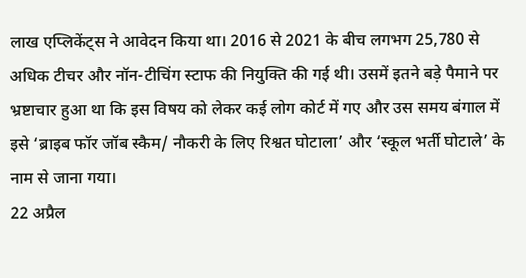लाख एप्लिकेंट्स ने आवेदन किया था। 2016 से 2021 के बीच लगभग 25,780 से अधिक टीचर और नॉन-टीचिंग स्टाफ की नियुक्ति की गई थी। उसमें इतने बड़े पैमाने पर भ्रष्टाचार हुआ था कि इस विषय को लेकर कई लोग कोर्ट में गए और उस समय बंगाल में इसे ‘ब्राइब फॉर जॉब स्कैम/ नौकरी के लिए रिश्वत घोटाला’ और ‘स्कूल भर्ती घोटाले’ के नाम से जाना गया।
22 अप्रैल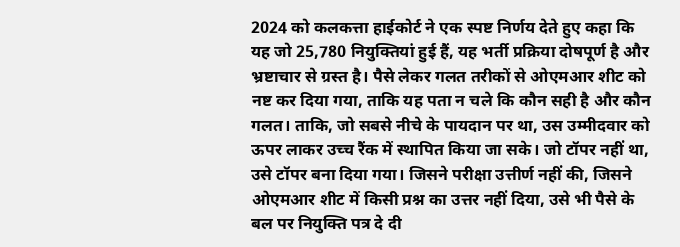2024 को कलकत्ता हाईकोर्ट ने एक स्पष्ट निर्णय देते हुए कहा कि यह जो 25,780 नियुक्तियां हुई हैं, यह भर्ती प्रक्रिया दोषपूर्ण है और भ्रष्टाचार से ग्रस्त है। पैसे लेकर गलत तरीकों से ओएमआर शीट को नष्ट कर दिया गया, ताकि यह पता न चले कि कौन सही है और कौन गलत। ताकि, जो सबसे नीचे के पायदान पर था, उस उम्मीदवार को ऊपर लाकर उच्च रैंक में स्थापित किया जा सके। जो टॉपर नहीं था, उसे टॉपर बना दिया गया। जिसने परीक्षा उत्तीर्ण नहीं की, जिसने ओएमआर शीट में किसी प्रश्न का उत्तर नहीं दिया, उसे भी पैसे के बल पर नियुक्ति पत्र दे दी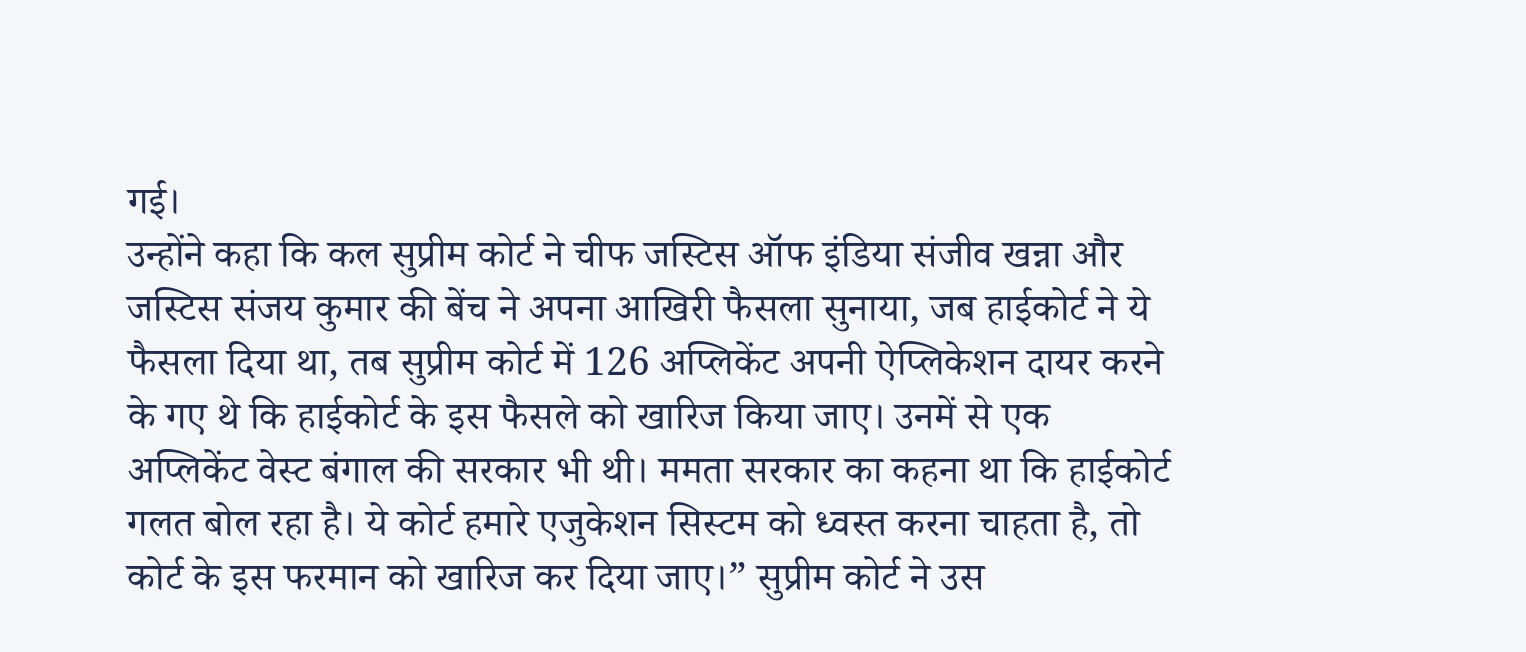गई।
उन्होंने कहा कि कल सुप्रीम कोर्ट ने चीफ जस्टिस ऑफ इंडिया संजीव खन्ना और जस्टिस संजय कुमार की बेंच ने अपना आखिरी फैसला सुनाया, जब हाईकोर्ट ने ये फैसला दिया था, तब सुप्रीम कोर्ट में 126 अप्लिकेंट अपनी ऐप्लिकेशन दायर करने के गए थे कि हाईकोर्ट के इस फैसले को खारिज किया जाए। उनमें से एक अप्लिकेंट वेस्ट बंगाल की सरकार भी थी। ममता सरकार का कहना था कि हाईकोर्ट गलत बोल रहा है। ये कोर्ट हमारे एजुकेशन सिस्टम को ध्वस्त करना चाहता है, तो कोर्ट के इस फरमान को खारिज कर दिया जाए।” सुप्रीम कोर्ट ने उस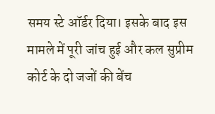समय स्टे ऑर्डर दिया। इसके बाद इस मामले में पूरी जांच हुई और कल सुप्रीम कोर्ट के दो जजों की बेंच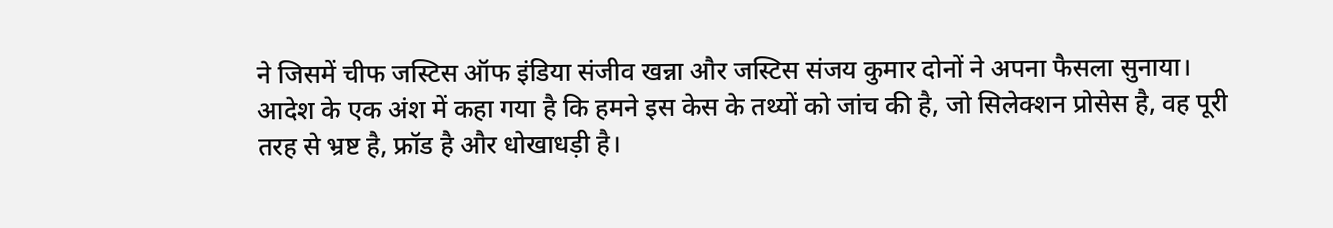ने जिसमें चीफ जस्टिस ऑफ इंडिया संजीव खन्ना और जस्टिस संजय कुमार दोनों ने अपना फैसला सुनाया। आदेश के एक अंश में कहा गया है कि हमने इस केस के तथ्यों को जांच की है, जो सिलेक्शन प्रोसेस है, वह पूरी तरह से भ्रष्ट है, फ्रॉड है और धोखाधड़ी है।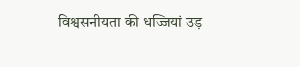विश्वसनीयता की धज्जियां उड़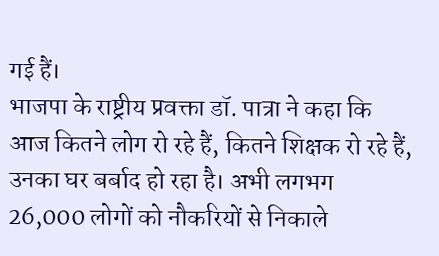गई हैं।
भाजपा के राष्ट्रीय प्रवक्ता डॉ. पात्रा ने कहा कि आज कितने लोग रो रहे हैं, कितने शिक्षक रो रहे हैं, उनका घर बर्बाद हो रहा है। अभी लगभग 26,000 लोगों को नौकरियों से निकाले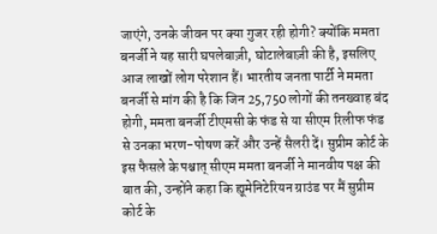जाएंगे, उनके जीवन पर क्या गुजर रही होगी? क्योंकि ममता बनर्जी ने यह सारी घपलेबाज़ी, घोटालेबाज़ी की है, इसलिए आज लाखों लोग परेशान हैं। भारतीय जनता पार्टी ने ममता बनर्जी से मांग की है कि जिन 25,750 लोगों की तनख्वाह बंद होगी, ममता बनर्जी टीएमसी के फंड से या सीएम रिलीफ फंड से उनका भरण-पोषण करें और उन्हें सैलरी दें। सुप्रीम कोर्ट के इस फैसले के पश्चात् सीएम ममता बनर्जी ने मानवीय पक्ष की बात की, उन्होंने कहा कि ह्यूमेनिटेरियन ग्राउंड पर मैं सुप्रीम कोर्ट के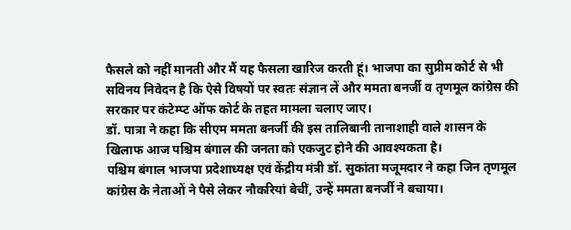फैसले को नहीं मानती और मैं यह फैसला खारिज करती हूं। भाजपा का सुप्रीम कोर्ट से भी सविनय निवेदन है कि ऐसे विषयों पर स्वतः संज्ञान लें और ममता बनर्जी व तृणमूल कांग्रेस की सरकार पर कंटेम्प्ट ऑफ कोर्ट के तहत मामला चलाए जाए।
डॉ. पात्रा ने कहा कि सीएम ममता बनर्जी की इस तालिबानी तानाशाही वाले शासन के खिलाफ आज पश्चिम बंगाल की जनता को एकजुट होने की आवश्यकता है।
पश्चिम बंगाल भाजपा प्रदेशाध्यक्ष एवं केंद्रीय मंत्री डॉ. सुकांता मजूमदार ने कहा जिन तृणमूल कांग्रेस के नेताओं ने पैसे लेकर नौकरियां बेचीं, उन्हें ममता बनर्जी ने बचाया।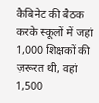कैबिनेट की बैठक करके स्कूलों में जहां 1,000 शिक्षकों की ज़रूरत थी, वहां 1,500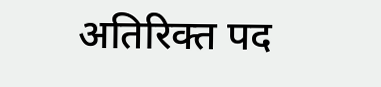अतिरिक्त पद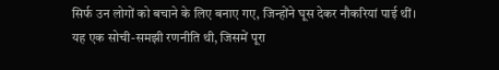सिर्फ उन लोगों को बचाने के लिए बनाए गए, जिन्होंने घूस देकर नौकरियां पाई थीं। यह एक सोची-समझी रणनीति थी, जिसमें पूरा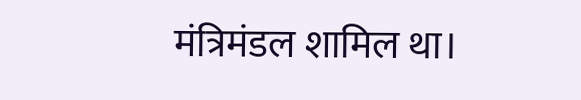मंत्रिमंडल शामिल था।